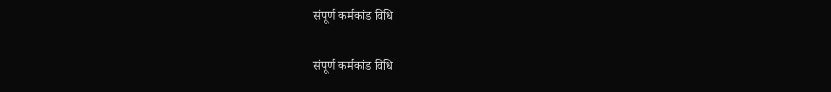संपूर्ण कर्मकांड विधि

संपूर्ण कर्मकांड विधि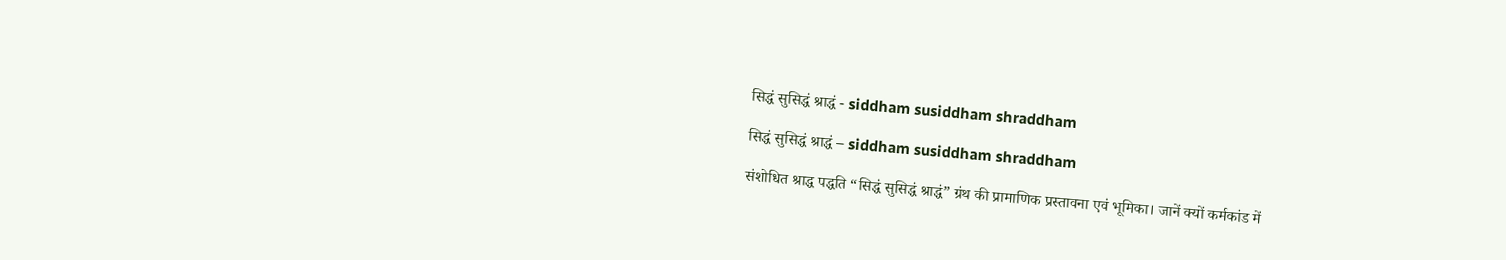सिद्धं सुसिद्धं श्राद्धं - siddham susiddham shraddham

सिद्धं सुसिद्धं श्राद्धं – siddham susiddham shraddham

संशोधित श्राद्ध पद्धति “सिद्धं सुसिद्धं श्राद्धं” ग्रंथ की प्रामाणिक प्रस्तावना एवं भूमिका। जानें क्यों कर्मकांड में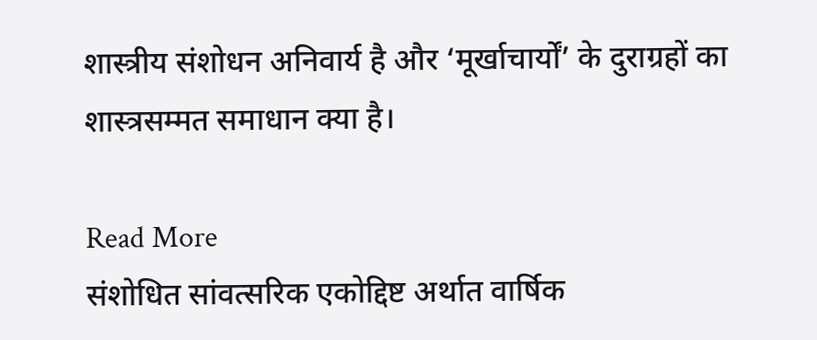शास्त्रीय संशोधन अनिवार्य है और ‘मूर्खाचार्यों’ के दुराग्रहों का शास्त्रसम्मत समाधान क्या है।

Read More
संशोधित सांवत्सरिक एकोद्दिष्ट अर्थात वार्षिक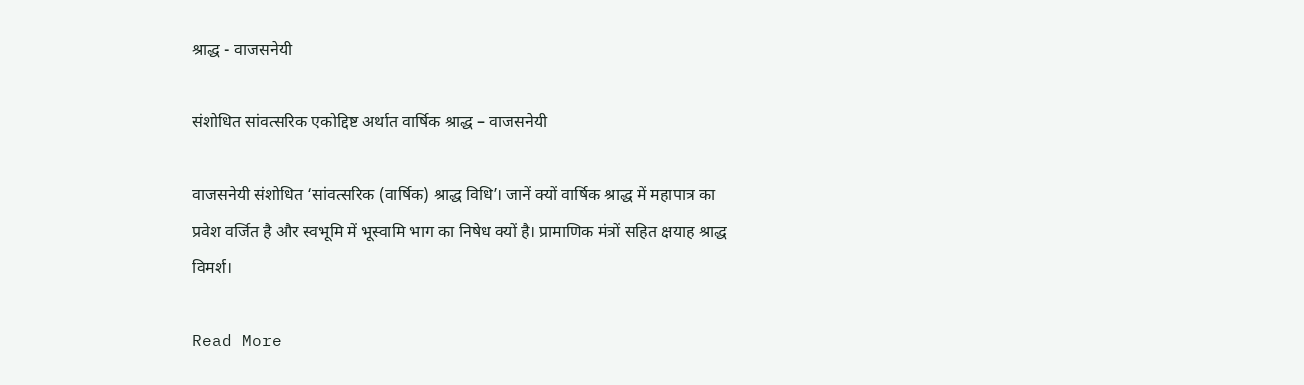श्राद्ध - वाजसनेयी

संशोधित सांवत्सरिक एकोद्दिष्ट अर्थात वार्षिक श्राद्ध – वाजसनेयी

वाजसनेयी संशोधित ‘सांवत्सरिक (वार्षिक) श्राद्ध विधि’। जानें क्यों वार्षिक श्राद्ध में महापात्र का प्रवेश वर्जित है और स्वभूमि में भूस्वामि भाग का निषेध क्यों है। प्रामाणिक मंत्रों सहित क्षयाह श्राद्ध विमर्श।

Read More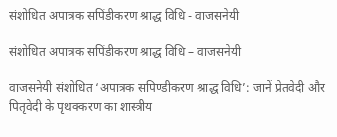संशोधित अपात्रक सपिंडीकरण श्राद्ध विधि - वाजसनेयी

संशोधित अपात्रक सपिंडीकरण श्राद्ध विधि – वाजसनेयी

वाजसनेयी संशोधित ‘अपात्रक सपिण्डीकरण श्राद्ध विधि’: जानें प्रेतवेदी और पितृवेदी के पृथक्करण का शास्त्रीय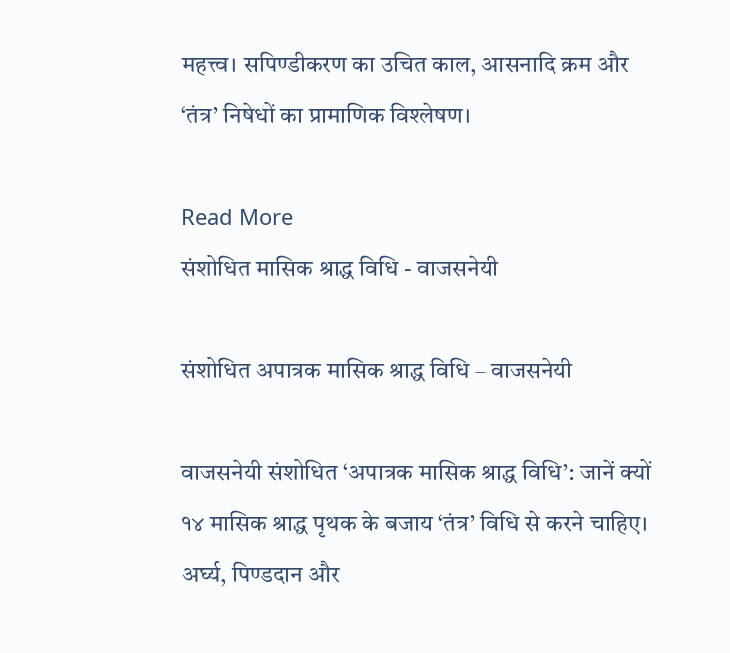महत्त्व। सपिण्डीकरण का उचित काल, आसनादि क्रम और ‘तंत्र’ निषेधों का प्रामाणिक विश्लेषण।

Read More
संशोधित मासिक श्राद्ध विधि - वाजसनेयी

संशोधित अपात्रक मासिक श्राद्ध विधि – वाजसनेयी

वाजसनेयी संशोधित ‘अपात्रक मासिक श्राद्ध विधि’: जानें क्यों १४ मासिक श्राद्ध पृथक के बजाय ‘तंत्र’ विधि से करने चाहिए। अर्घ्य, पिण्डदान और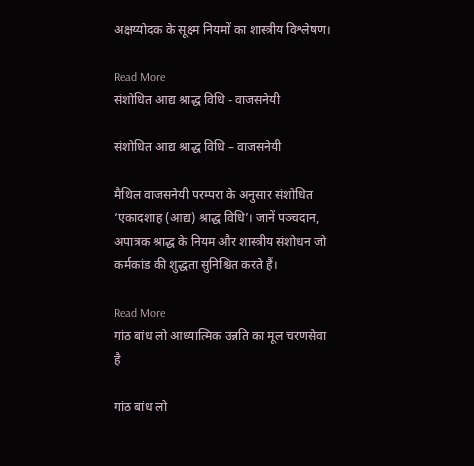अक्षय्योदक के सूक्ष्म नियमों का शास्त्रीय विश्लेषण।

Read More
संशोधित आद्य श्राद्ध विधि - वाजसनेयी

संशोधित आद्य श्राद्ध विधि – वाजसनेयी

मैथिल वाजसनेयी परम्परा के अनुसार संशोधित ‘एकादशाह (आद्य) श्राद्ध विधि’। जानें पञ्चदान, अपात्रक श्राद्ध के नियम और शास्त्रीय संशोधन जो कर्मकांड की शुद्धता सुनिश्चित करते हैं।

Read More
गांठ बांध लो आध्यात्मिक उन्नति का मूल चरणसेवा है

गांठ बांध लो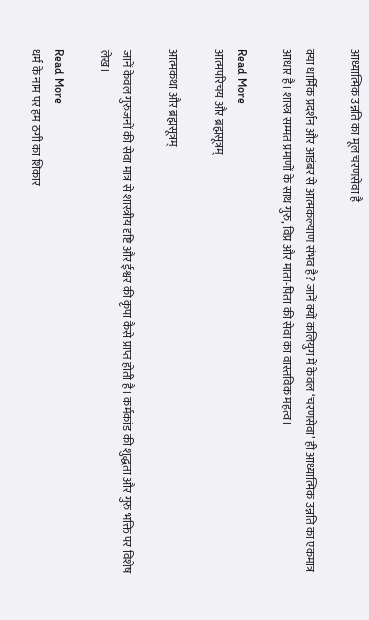आध्यात्मिक उन्नति का मूल चरणसेवा है

क्या धार्मिक प्रदर्शन और आडंबर से आत्मकल्याण संभव है? जानें क्यों कलियुग में केवल ‘चरणसेवा’ ही आध्यात्मिक उन्नति का एकमात्र आधार है। शास्त्र सम्मत प्रमाणों के साथ गुरु, विप्र और माता-पिता की सेवा का वास्तविक महत्व।

Read More
आत्मपरिचय और ब्रह्मसूत्रम्

आत्मकथा और ब्रह्मसूत्रम्

जानें केवल गुरुजनों की सेवा मात्र से शास्त्रीय दृष्टि और ईश्वर की कृपा कैसे प्राप्त होती है। कर्मकांड की शुद्धता और गुरु भक्ति पर विशेष लेख।

Read More
धर्म के नाम पर हम ठगी का शिकार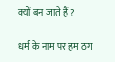क्यों बन जाते हैं ?

धर्म के नाम पर हम ठग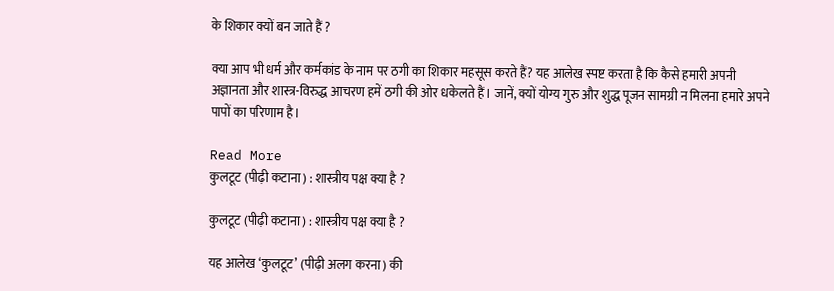के शिकार क्यों बन जाते हैं ?

क्या आप भी धर्म और कर्मकांड के नाम पर ठगी का शिकार महसूस करते हैं? यह आलेख स्पष्ट करता है कि कैसे हमारी अपनी अज्ञानता और शास्त्र-विरुद्ध आचरण हमें ठगी की ओर धकेलते हैं। जानें, क्यों योग्य गुरु और शुद्ध पूजन सामग्री न मिलना हमारे अपने पापों का परिणाम है।

Read More
कुलटूट (पीढ़ी कटाना) : शास्त्रीय पक्ष क्या है ?

कुलटूट (पीढ़ी कटाना) : शास्त्रीय पक्ष क्या है ?

यह आलेख ‘कुलटूट’ (पीढ़ी अलग करना) की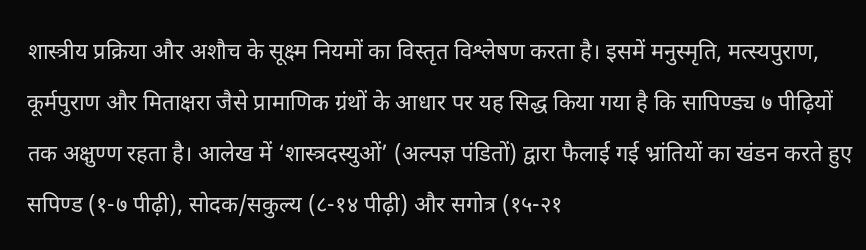शास्त्रीय प्रक्रिया और अशौच के सूक्ष्म नियमों का विस्तृत विश्लेषण करता है। इसमें मनुस्मृति, मत्स्यपुराण, कूर्मपुराण और मिताक्षरा जैसे प्रामाणिक ग्रंथों के आधार पर यह सिद्ध किया गया है कि सापिण्ड्य ७ पीढ़ियों तक अक्षुण्ण रहता है। आलेख में ‘शास्त्रदस्युओं’ (अल्पज्ञ पंडितों) द्वारा फैलाई गई भ्रांतियों का खंडन करते हुए सपिण्ड (१-७ पीढ़ी), सोदक/सकुल्य (८-१४ पीढ़ी) और सगोत्र (१५-२१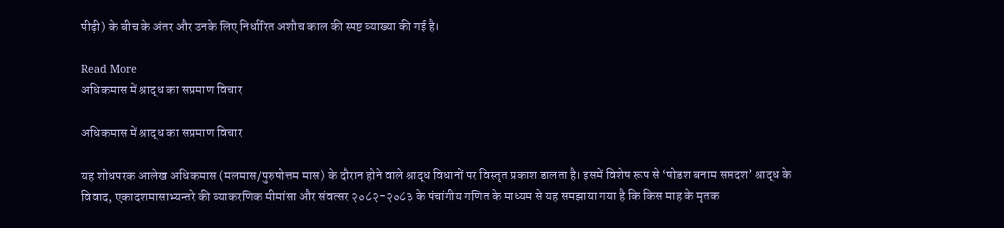पीढ़ी) के बीच के अंतर और उनके लिए निर्धारित अशौच काल की स्पष्ट व्याख्या की गई है।

Read More
अधिकमास में श्राद्ध का सप्रमाण विचार

अधिकमास में श्राद्ध का सप्रमाण विचार

यह शोधपरक आलेख अधिकमास (मलमास/पुरुषोत्तम मास) के दौरान होने वाले श्राद्ध विधानों पर विस्तृत प्रकाश डालता है। इसमें विशेष रूप से ‘षोडश बनाम सप्तदश’ श्राद्ध के विवाद, एकादशमासाभ्यन्तरे की व्याकरणिक मीमांसा और संवत्सर २०८२-२०८३ के पंचांगीय गणित के माध्यम से यह समझाया गया है कि किस माह के मृतक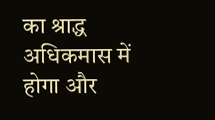का श्राद्ध अधिकमास में होगा और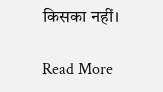किसका नहीं।

Read More